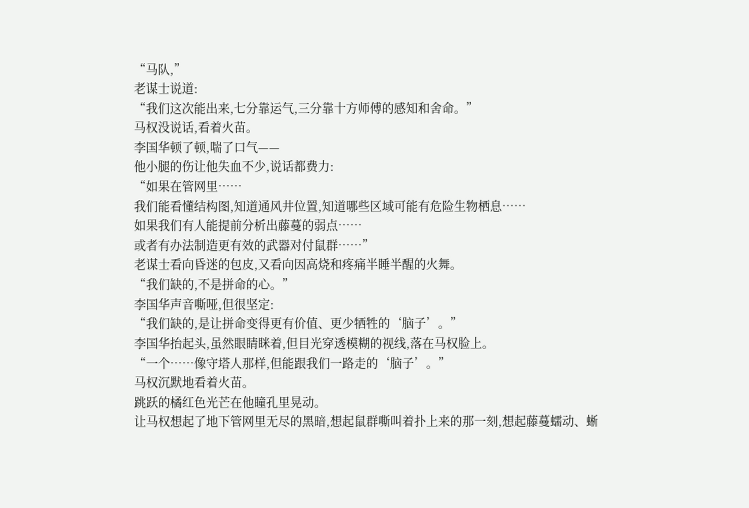“马队,”
老谋士说道:
“我们这次能出来,七分靠运气,三分靠十方师傅的感知和舍命。”
马权没说话,看着火苗。
李国华顿了顿,喘了口气——
他小腿的伤让他失血不少,说话都费力:
“如果在管网里……
我们能看懂结构图,知道通风井位置,知道哪些区域可能有危险生物栖息……
如果我们有人能提前分析出藤蔓的弱点……
或者有办法制造更有效的武器对付鼠群……”
老谋士看向昏迷的包皮,又看向因高烧和疼痛半睡半醒的火舞。
“我们缺的,不是拼命的心。”
李国华声音嘶哑,但很坚定:
“我们缺的,是让拼命变得更有价值、更少牺牲的‘脑子’。”
李国华抬起头,虽然眼睛眯着,但目光穿透模糊的视线,落在马权脸上。
“一个……像守塔人那样,但能跟我们一路走的‘脑子’。”
马权沉默地看着火苗。
跳跃的橘红色光芒在他瞳孔里晃动。
让马权想起了地下管网里无尽的黑暗,想起鼠群嘶叫着扑上来的那一刻,想起藤蔓蠕动、蜥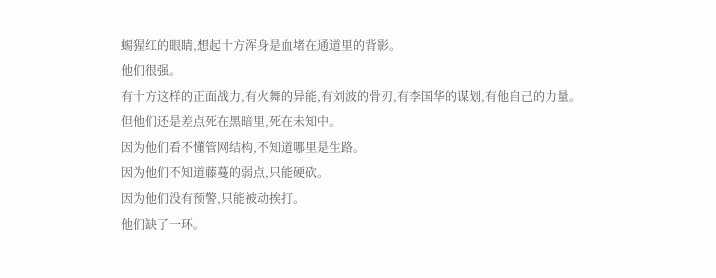蜴猩红的眼睛,想起十方浑身是血堵在通道里的背影。
他们很强。
有十方这样的正面战力,有火舞的异能,有刘波的骨刃,有李国华的谋划,有他自己的力量。
但他们还是差点死在黑暗里,死在未知中。
因为他们看不懂管网结构,不知道哪里是生路。
因为他们不知道藤蔓的弱点,只能硬砍。
因为他们没有预警,只能被动挨打。
他们缺了一环。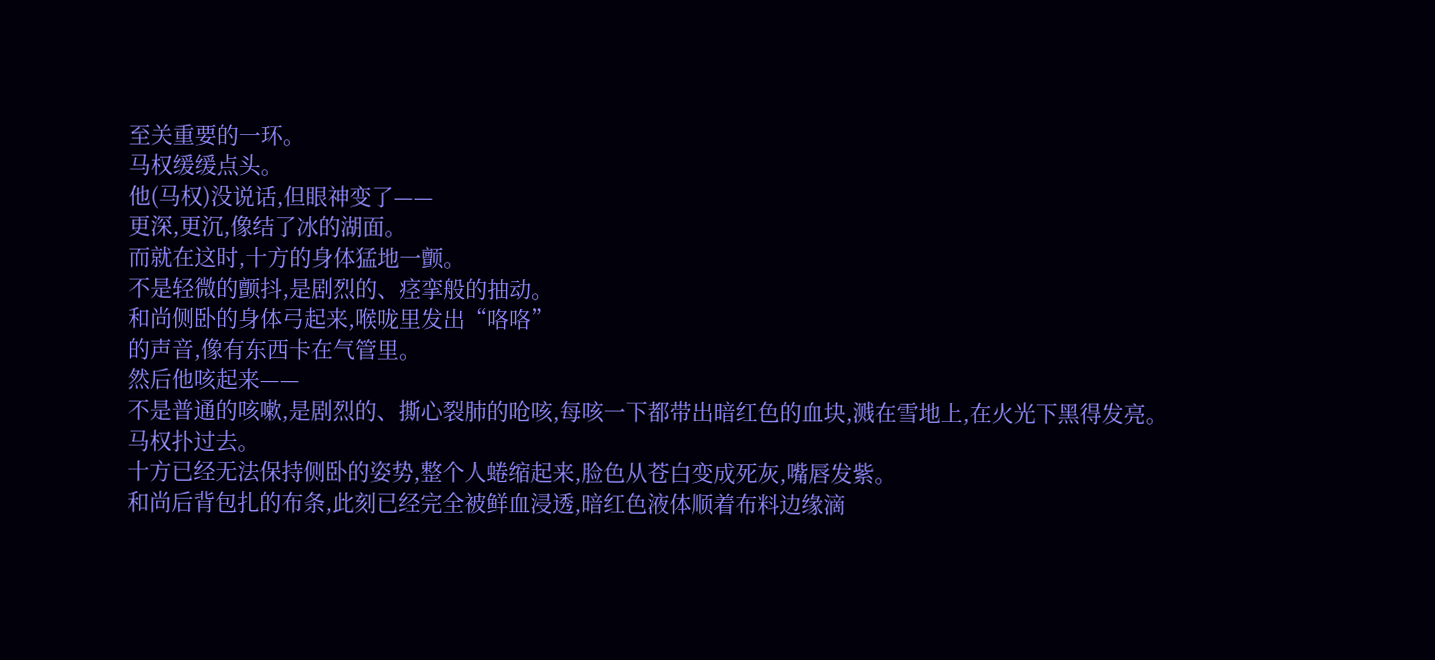至关重要的一环。
马权缓缓点头。
他(马权)没说话,但眼神变了——
更深,更沉,像结了冰的湖面。
而就在这时,十方的身体猛地一颤。
不是轻微的颤抖,是剧烈的、痉挛般的抽动。
和尚侧卧的身体弓起来,喉咙里发出“咯咯”
的声音,像有东西卡在气管里。
然后他咳起来——
不是普通的咳嗽,是剧烈的、撕心裂肺的呛咳,每咳一下都带出暗红色的血块,溅在雪地上,在火光下黑得发亮。
马权扑过去。
十方已经无法保持侧卧的姿势,整个人蜷缩起来,脸色从苍白变成死灰,嘴唇发紫。
和尚后背包扎的布条,此刻已经完全被鲜血浸透,暗红色液体顺着布料边缘滴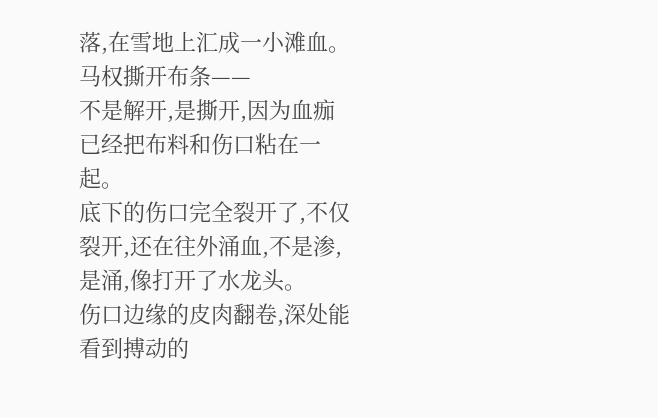落,在雪地上汇成一小滩血。
马权撕开布条——
不是解开,是撕开,因为血痂已经把布料和伤口粘在一起。
底下的伤口完全裂开了,不仅裂开,还在往外涌血,不是渗,是涌,像打开了水龙头。
伤口边缘的皮肉翻卷,深处能看到搏动的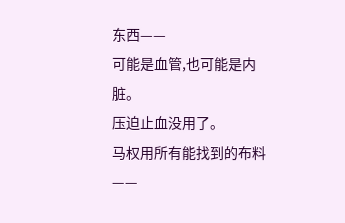东西——
可能是血管,也可能是内脏。
压迫止血没用了。
马权用所有能找到的布料——